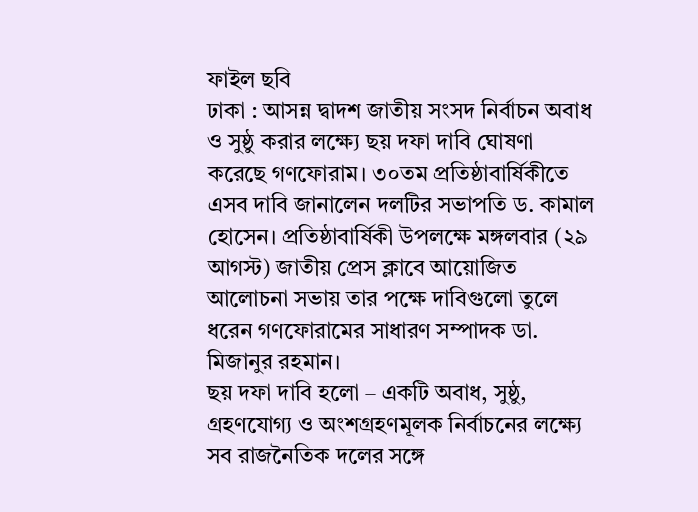ফাইল ছবি
ঢাকা : আসন্ন দ্বাদশ জাতীয় সংসদ নির্বাচন অবাধ ও সুষ্ঠু করার লক্ষ্যে ছয় দফা দাবি ঘোষণা করেছে গণফোরাম। ৩০তম প্রতিষ্ঠাবার্ষিকীতে এসব দাবি জানালেন দলটির সভাপতি ড. কামাল হোসেন। প্রতিষ্ঠাবার্ষিকী উপলক্ষে মঙ্গলবার (২৯ আগস্ট) জাতীয় প্রেস ক্লাবে আয়োজিত আলোচনা সভায় তার পক্ষে দাবিগুলো তুলে ধরেন গণফোরামের সাধারণ সম্পাদক ডা. মিজানুর রহমান।
ছয় দফা দাবি হলো – একটি অবাধ, সুষ্ঠু, গ্রহণযোগ্য ও অংশগ্রহণমূলক নির্বাচনের লক্ষ্যে সব রাজনৈতিক দলের সঙ্গে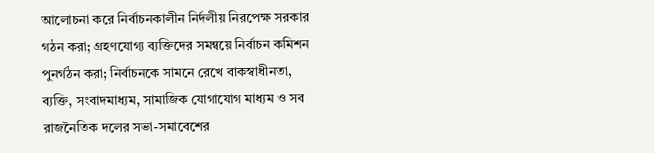আলোচনা করে নির্বাচনকালীন নির্দলীয় নিরপেক্ষ সরকার গঠন করা; গ্রহণযোগ্য ব্যক্তিদের সমন্বয়ে নির্বাচন কমিশন পুনর্গঠন করা; নির্বাচনকে সামনে রেখে বাকস্বাধীনতা, ব্যক্তি, সংবাদমাধ্যম, সামাজিক যোগাযোগ মাধ্যম ও সব রাজনৈতিক দলের সভা-সমাবেশের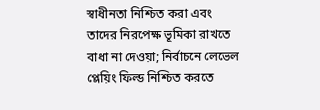স্বাধীনতা নিশ্চিত করা এবং তাদের নিরপেক্ষ ভূমিকা রাখতে বাধা না দেওয়া; নির্বাচনে লেভেল প্লেয়িং ফিল্ড নিশ্চিত করতে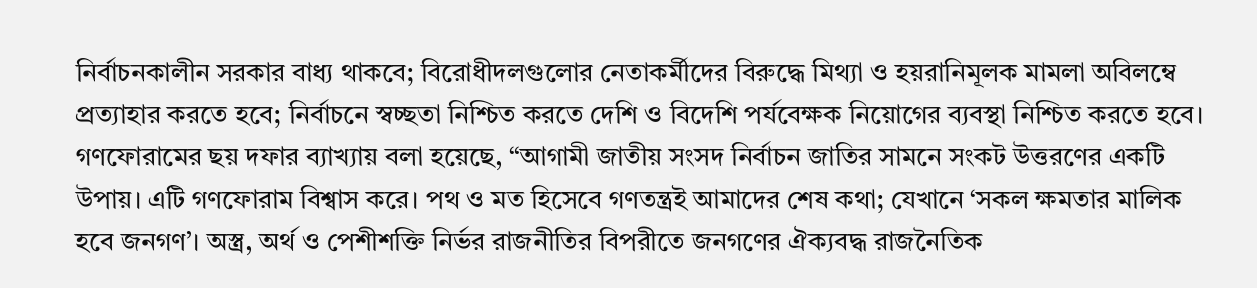নির্বাচনকালীন সরকার বাধ্য থাকবে; বিরোধীদলগুলোর নেতাকর্মীদের বিরুদ্ধে মিথ্যা ও হয়রানিমূলক মামলা অবিলম্বে প্রত্যাহার করতে হবে; নির্বাচনে স্বচ্ছতা নিশ্চিত করতে দেশি ও বিদেশি পর্যবেক্ষক নিয়োগের ব্যবস্থা নিশ্চিত করতে হবে।
গণফোরামের ছয় দফার ব্যাখ্যায় বলা হয়েছে, “আগামী জাতীয় সংসদ নির্বাচন জাতির সামনে সংকট উত্তরণের একটি উপায়। এটি গণফোরাম বিশ্বাস করে। পথ ও মত হিসেবে গণতন্ত্রই আমাদের শেষ কথা; যেখানে ‘সকল ক্ষমতার মালিক হবে জনগণ’। অস্ত্র, অর্থ ও পেশীশক্তি নির্ভর রাজনীতির বিপরীতে জনগণের ঐক্যবদ্ধ রাজনৈতিক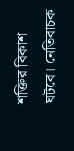শক্তির বিকাশ ঘটবে। নেতিবাচক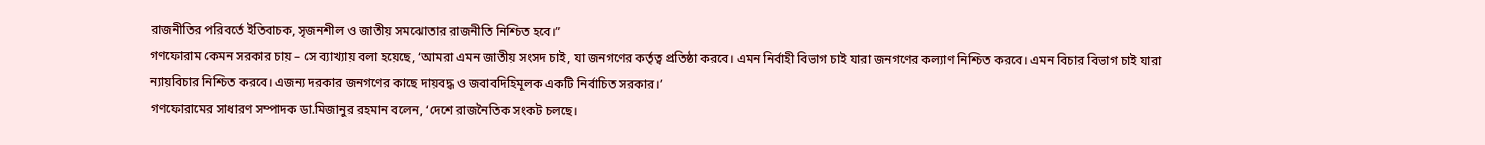রাজনীতির পরিবর্তে ইতিবাচক, সৃজনশীল ও জাতীয় সমঝোতার রাজনীতি নিশ্চিত হবে।”
গণফোরাম কেমন সরকার চায় – সে ব্যাখ্যায় বলা হয়েছে, ‘আমরা এমন জাতীয় সংসদ চাই, যা জনগণের কর্তৃত্ব প্রতিষ্ঠা করবে। এমন নির্বাহী বিভাগ চাই যারা জনগণের কল্যাণ নিশ্চিত করবে। এমন বিচার বিভাগ চাই যারা ন্যায়বিচার নিশ্চিত করবে। এজন্য দরকার জনগণের কাছে দায়বদ্ধ ও জবাবদিহিমূলক একটি নির্বাচিত সরকার।’
গণফোরামের সাধারণ সম্পাদক ডা.মিজানুর রহমান বলেন, ‘দেশে রাজনৈতিক সংকট চলছে।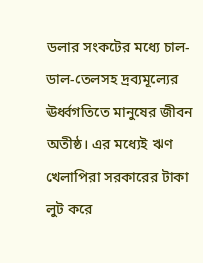ডলার সংকটের মধ্যে চাল-ডাল-তেলসহ দ্রব্যমূল্যের ঊর্ধ্বগতিতে মানুষের জীবন অতীষ্ঠ। এর মধ্যেই ঋণ খেলাপিরা সরকারের টাকা লুট করে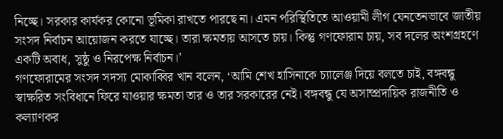নিচ্ছে। সরকার কার্যকর কোনো ভূমিকা রাখতে পারছে না। এমন পরিস্থিতিতে আওয়ামী লীগ যেনতেনভাবে জাতীয় সংসদ নির্বাচন আয়োজন করতে যাচ্ছে। তারা ক্ষমতায় আসতে চায়। কিন্তু গণফোরাম চায়, সব দলের অংশগ্রহণে একটি অবাধ, সুষ্ঠু ও নিরপেক্ষ নির্বাচন।’
গণফোরামের সংসদ সদস্য মোকাব্বির খান বলেন, ‘আমি শেখ হাসিনাকে চ্যালেঞ্জ দিয়ে বলতে চাই, বঙ্গবন্ধু স্বাক্ষরিত সংবিধানে ফিরে যাওয়ার ক্ষমতা তার ও তার সরকারের নেই। বঙ্গবন্ধু যে অসাম্প্রদায়িক রাজনীতি ও কল্যাণকর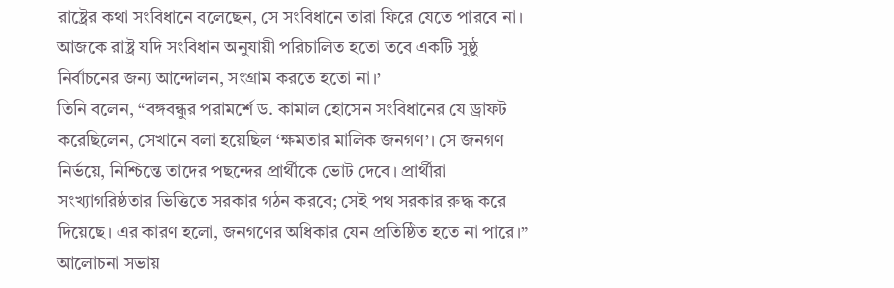রাষ্ট্রের কথা সংবিধানে বলেছেন, সে সংবিধানে তারা ফিরে যেতে পারবে না। আজকে রাষ্ট্র যদি সংবিধান অনুযায়ী পরিচালিত হতো তবে একটি সুষ্ঠু নির্বাচনের জন্য আন্দোলন, সংগ্রাম করতে হতো না।’
তিনি বলেন, “বঙ্গবন্ধুর পরামর্শে ড. কামাল হোসেন সংবিধানের যে ড্রাফট করেছিলেন, সেখানে বলা হয়েছিল ‘ক্ষমতার মালিক জনগণ’। সে জনগণ নির্ভয়ে, নিশ্চিন্তে তাদের পছন্দের প্রার্থীকে ভোট দেবে। প্রার্থীরা সংখ্যাগরিষ্ঠতার ভিত্তিতে সরকার গঠন করবে; সেই পথ সরকার রুদ্ধ করে দিয়েছে। এর কারণ হলো, জনগণের অধিকার যেন প্রতিষ্ঠিত হতে না পারে।”
আলোচনা সভায়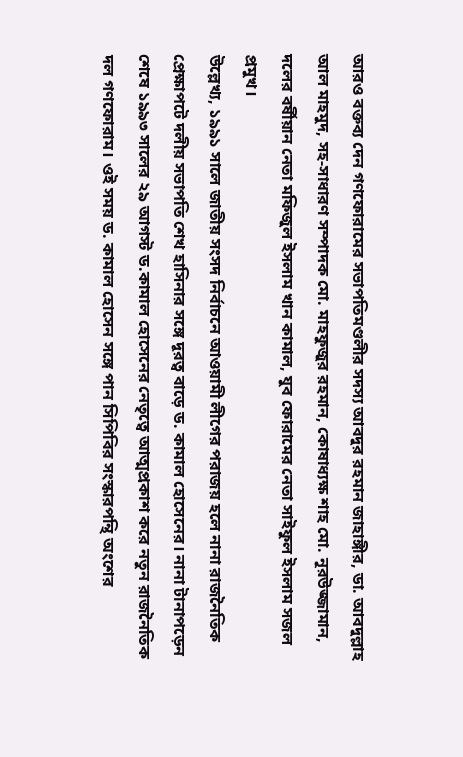আরও বক্তব্য দেন গণফোরামের সভাপতিমণ্ডলীর সদস্য আবদুর রহমান জাহাঙ্গীর, ডা. আবদুল্লাহ আল মাহমুদ, সহ-সাধারণ সম্পাদক মো. মাহফুজুর রহমান, কোষাধ্যক্ষ শাহ মো. নূরউজ্জামান, দলের বর্ষীয়ান নেতা মফিজুল ইসলাম খান কামাল, যুব ফোরামের নেতা সাইফুল ইসলাম সজল প্রমুখ।
উল্লেখ্য, ১৯৯১ সালে জাতীয় সংসদ নির্বাচনে আওয়ামী লীগের পরাজয় হলে নানা রাজনৈতিক প্রেক্ষাপটে দলীয় সভাপতি শেখ হাসিনার সঙ্গে দূরত্ব বাড়ে ড. কামাল হোসেনের। নানা টানাপড়েন শেষে ১৯৯৩ সালের ২৯ আগস্ট ড.কামাল হোসেনের নেতৃত্বে আত্মপ্রকাশ করে নতুন রাজনৈতিক দল গণফোরাম। ওই সময় ড. কামাল হোসেন সঙ্গে পান সিপিবির সংস্কারপন্থি অংশের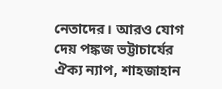নেতাদের। আরও যোগ দেয় পঙ্কজ ভট্টাচার্যের ঐক্য ন্যাপ, শাহজাহান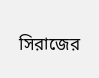সিরাজের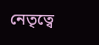নেতৃত্বে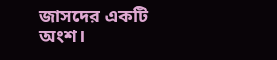জাসদের একটি অংশ।